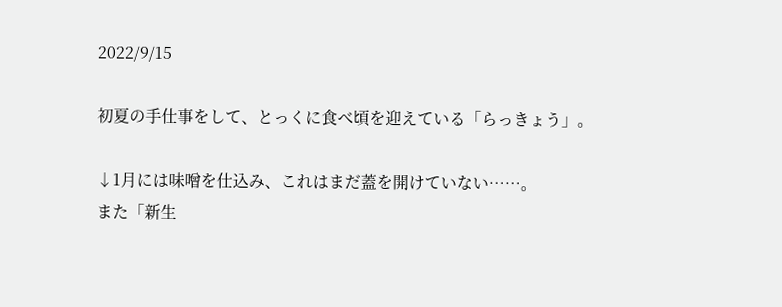2022/9/15

初夏の手仕事をして、とっくに食べ頃を迎えている「らっきょう」。

↓1月には味噌を仕込み、これはまだ蓋を開けていない……。
また「新生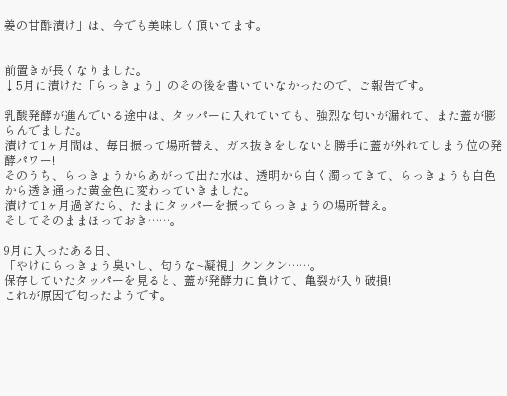姜の甘酢漬け」は、今でも美味しく頂いてます。


前置きが長くなりました。
↓5月に漬けた「らっきょう」のその後を書いていなかったので、ご報告です。

乳酸発酵が進んでいる途中は、タッパーに入れていても、強烈な匂いが漏れて、また蓋が膨らんでました。
漬けて1ヶ月間は、毎日振って場所替え、ガス抜きをしないと勝手に蓋が外れてしまう位の発酵パワー!
そのうち、らっきょうからあがって出た水は、透明から白く濁ってきて、らっきょうも白色から透き通った黄金色に変わっていきました。
漬けて1ヶ月過ぎたら、たまにタッパーを振ってらっきょうの場所替え。
そしてそのままほっておき……。

9月に入ったある日、
「やけにらっきょう臭いし、匂うな~凝視」クンクン……。
保存していたタッパーを見ると、蓋が発酵力に負けて、亀裂が入り破損!
これが原因で匂ったようです。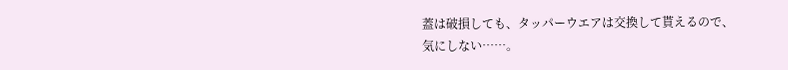蓋は破損しても、タッパーウエアは交換して貰えるので、気にしない……。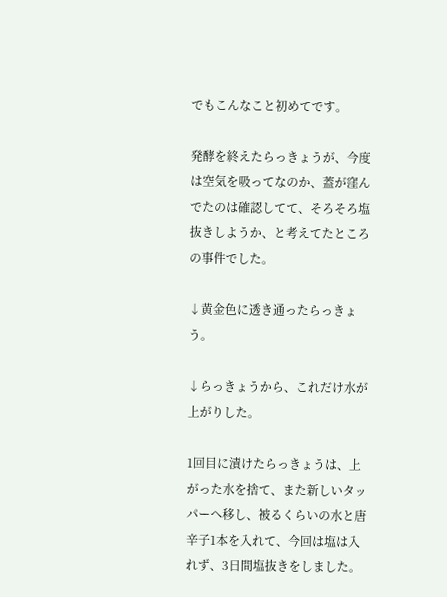でもこんなこと初めてです。

発酵を終えたらっきょうが、今度は空気を吸ってなのか、蓋が窪んでたのは確認してて、そろそろ塩抜きしようか、と考えてたところの事件でした。

↓黄金色に透き通ったらっきょう。

↓らっきょうから、これだけ水が上がりした。

1回目に漬けたらっきょうは、上がった水を捨て、また新しいタッパーへ移し、被るくらいの水と唐辛子1本を入れて、今回は塩は入れず、3日間塩抜きをしました。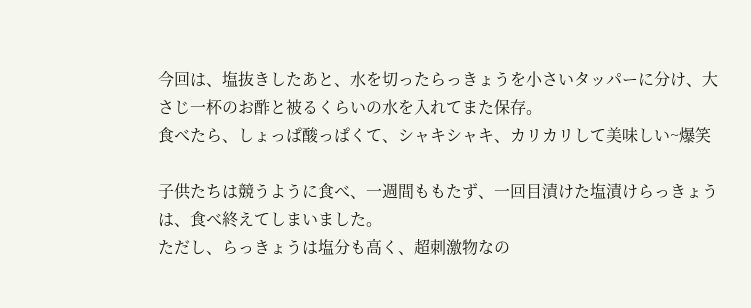今回は、塩抜きしたあと、水を切ったらっきょうを小さいタッパーに分け、大さじ一杯のお酢と被るくらいの水を入れてまた保存。
食べたら、しょっぱ酸っぱくて、シャキシャキ、カリカリして美味しい~爆笑

子供たちは競うように食べ、一週間ももたず、一回目漬けた塩漬けらっきょうは、食べ終えてしまいました。
ただし、らっきょうは塩分も高く、超刺激物なの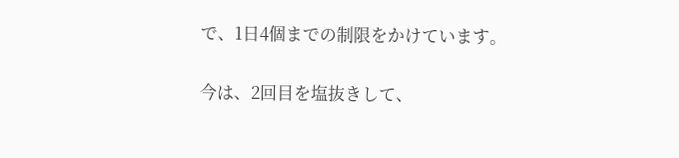で、1日4個までの制限をかけています。

今は、2回目を塩抜きして、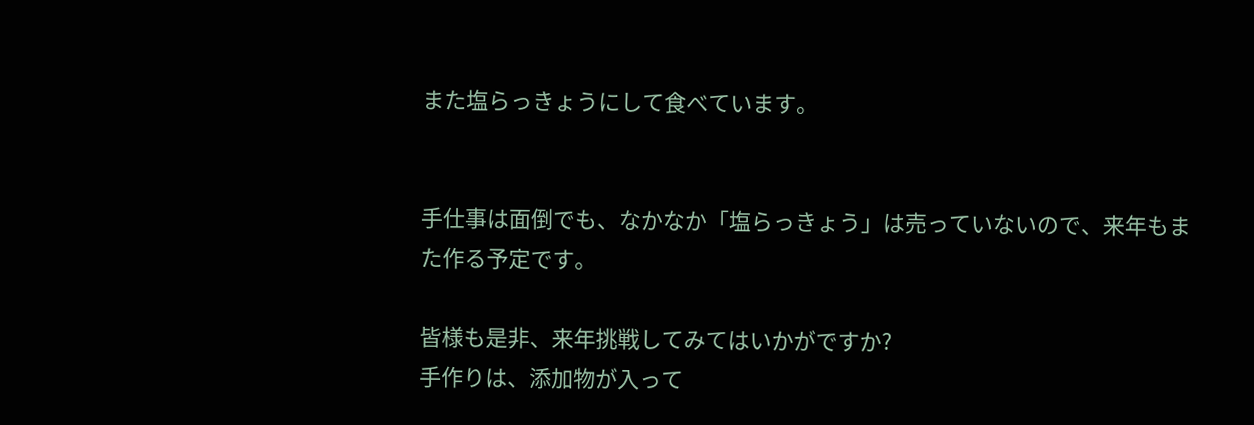また塩らっきょうにして食べています。


手仕事は面倒でも、なかなか「塩らっきょう」は売っていないので、来年もまた作る予定です。

皆様も是非、来年挑戦してみてはいかがですか?
手作りは、添加物が入って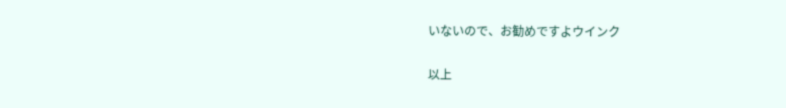いないので、お勧めですよウインク

以上